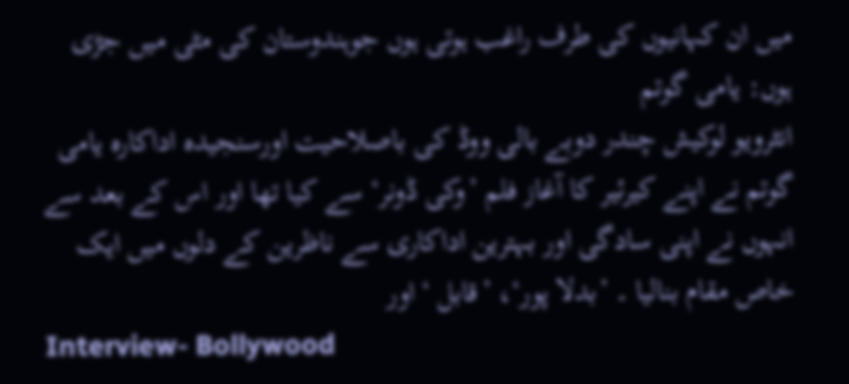میں ان کہانیوں کی طرف راغب ہوتی ہوں جوہندوستان کی مٹی میں جڑی ہوں: یامی گوتم
انٹرویو لوکیش چندر دوبے بالی ووڈ کی باصلاحیت اورسنجیدہ اداکارہ یامی گوتم نے اپنے کیرئیر کا آغاز فلم ’وکی ڈونر‘ سے کیا تھا اور اس کے بعد سے انہوں نے اپنی سادگی اور بہترین اداکاری سے ناظرین کے دلوں میں ایک خاص مقام بنالیا ۔ ’بدلا پور‘، ’قابل ‘ اور
Interview- Bollywood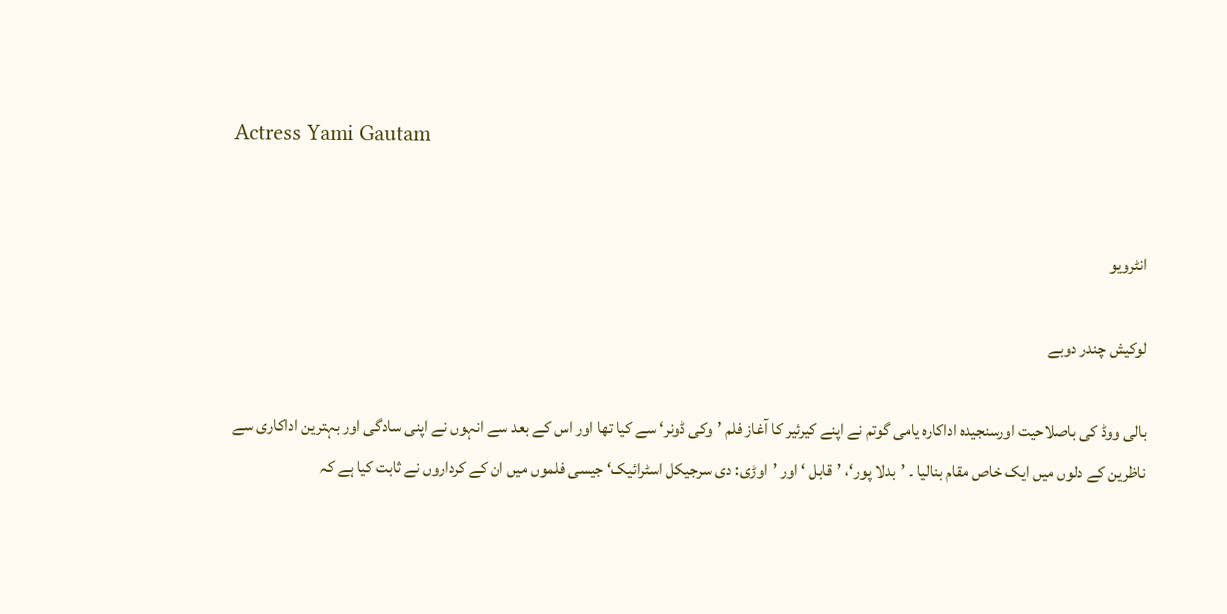Actress Yami Gautam


انٹرویو

لوکیش چندر دوبے

بالی ووڈ کی باصلاحیت اورسنجیدہ اداکارہ یامی گوتم نے اپنے کیرئیر کا آغاز فلم ’وکی ڈونر‘ سے کیا تھا اور اس کے بعد سے انہوں نے اپنی سادگی اور بہترین اداکاری سے ناظرین کے دلوں میں ایک خاص مقام بنالیا ۔ ’بدلا پور‘، ’قابل ‘ اور ’اوڑی: دی سرجیکل اسٹرائیک‘ جیسی فلموں میں ان کے کرداروں نے ثابت کیا ہے کہ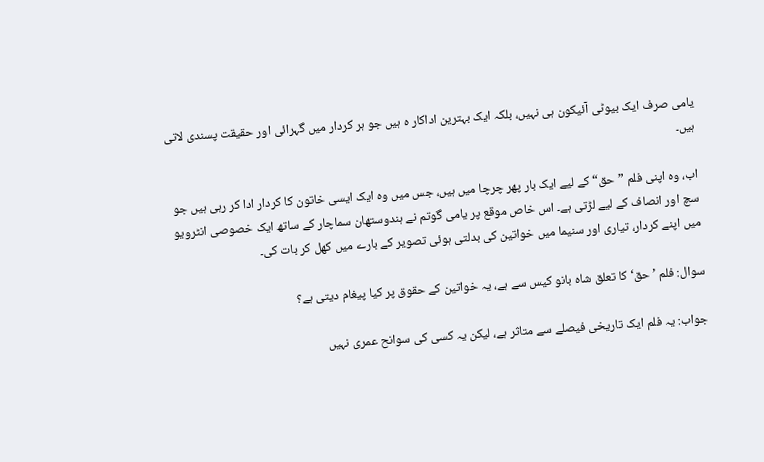یامی صرف ایک بیوٹی آئیکون ہی نہیں، بلکہ ایک بہترین اداکار ہ ہیں جو ہر کردار میں گہرائی اور حقیقت پسندی لاتی ہیں۔

اب، وہ اپنی فلم ”حق“ کے لیے ایک بار پھر چرچا میں ہیں، جس میں وہ ایک ایسی خاتون کا کردار ادا کر رہی ہیں جو سچ اور انصاف کے لیے لڑتی ہے۔ اس خاص موقع پر یامی گوتم نے ہندوستھان سماچار کے ساتھ ایک خصوصی انٹرویو میں اپنے کردار، تیاری اور سنیما میں خواتین کی بدلتی ہوئی تصویر کے بارے میں کھل کر بات کی۔

سوال: فلم ’حق‘ کا تعلق شاہ بانو کیس سے ہے، یہ خواتین کے حقوق پر کیا پیغام دیتی ہے؟

جواب: یہ فلم ایک تاریخی فیصلے سے متاثر ہے، لیکن یہ کسی کی سوانح عمری نہیں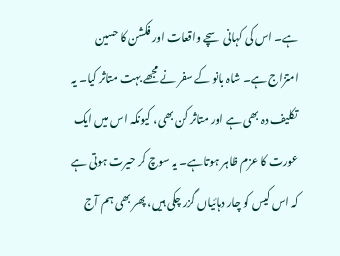ہے۔ اس کی کہانی سچے واقعات اور فکشن کا حسین امتزاج ہے۔ شاہ بانو کے سفر نے مجھے بہت متاثر کیا۔ یہ تکلیف دہ بھی ہے اور متاثر کن بھی، کیونکہ اس میں ایک عورت کا عزم ظاہر ہوتاہے۔ یہ سوچ کر حیرت ہوتی ہے کہ اس کیس کو چار دہائیاں گزر چکی ہیں، پھر بھی ہم آج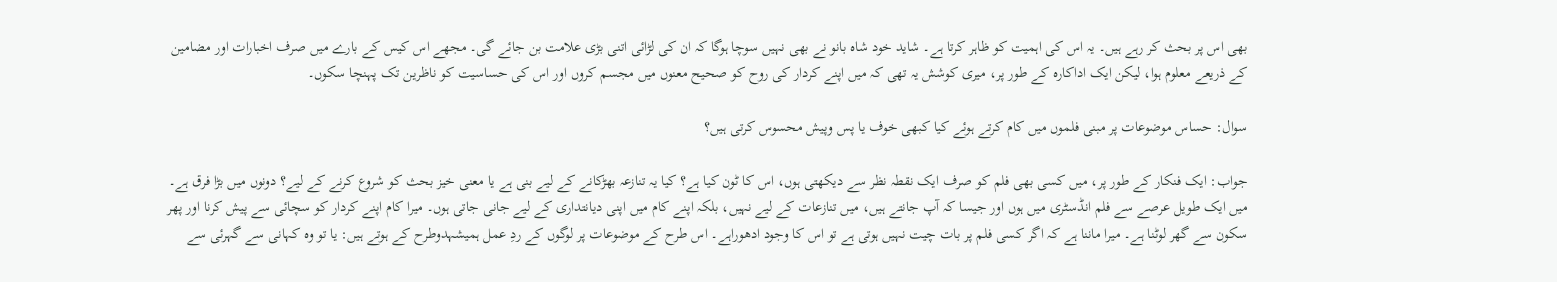بھی اس پر بحث کر رہے ہیں۔ یہ اس کی اہمیت کو ظاہر کرتا ہے۔ شاید خود شاہ بانو نے بھی نہیں سوچا ہوگا کہ ان کی لڑائی اتنی بڑی علامت بن جائے گی۔ مجھے اس کیس کے بارے میں صرف اخبارات اور مضامین کے ذریعے معلوم ہوا، لیکن ایک اداکارہ کے طور پر، میری کوشش یہ تھی کہ میں اپنے کردار کی روح کو صحیح معنوں میں مجسم کروں اور اس کی حساسیت کو ناظرین تک پہنچا سکوں۔

سوال: حساس موضوعات پر مبنی فلموں میں کام کرتے ہوئے کیا کبھی خوف یا پس وپیش محسوس کرتی ہیں؟

جواب: ایک فنکار کے طور پر، میں کسی بھی فلم کو صرف ایک نقطہ نظر سے دیکھتی ہوں، اس کا ٹون کیا ہے؟ کیا یہ تنازعہ بھڑکانے کے لیے بنی ہے یا معنی خیز بحث کو شروع کرنے کے لیے؟ دونوں میں بڑا فرق ہے۔ میں ایک طویل عرصے سے فلم انڈسٹری میں ہوں اور جیسا کہ آپ جانتے ہیں، میں تنازعات کے لیے نہیں، بلکہ اپنے کام میں اپنی دیانتداری کے لیے جانی جاتی ہوں۔ میرا کام اپنے کردار کو سچائی سے پیش کرنا اور پھر سکون سے گھر لوٹنا ہے۔ میرا ماننا ہے کہ اگر کسی فلم پر بات چیت نہیں ہوتی ہے تو اس کا وجود ادھوراہے۔ اس طرح کے موضوعات پر لوگوں کے ردِ عمل ہمیشہدوطرح کے ہوتے ہیں: یا تو وہ کہانی سے گہرئی سے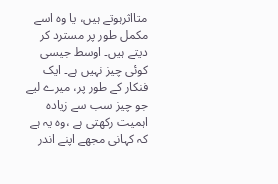متااثرہوتے ہیں، یا وہ اسے مکمل طور پر مسترد کر دیتے ہیں۔ اوسط جیسی کوئی چیز نہیں ہے۔ ایک فنکار کے طور پر، میرے لیے جو چیز سب سے زیادہ اہمیت رکھتی ہے ،وہ یہ ہے کہ کہانی مجھے اپنے اندر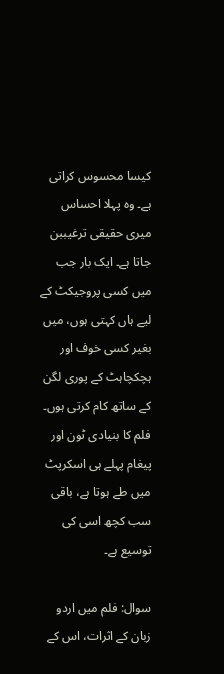کیسا محسوس کراتی ہے۔ وہ پہلا احساس میری حقیقی ترغیببن جاتا ہے۔ ایک بار جب میں کسی پروجیکٹ کے لیے ہاں کہتی ہوں، میں بغیر کسی خوف اور ہچکچاہٹ کے پوری لگن کے ساتھ کام کرتی ہوں۔ فلم کا بنیادی ٹون اور پیغام پہلے ہی اسکرپٹ میں طے ہوتا ہے، باقی سب کچھ اسی کی توسیع ہے۔

سوال: فلم میں اردو زبان کے اثرات، اس کے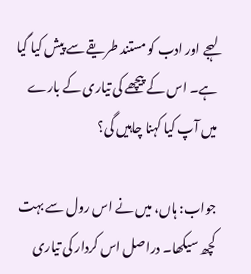لہجے اور ادب کو مستند طریقے سے پیش کیا گیا ہے۔ اس کے پیچھے کی تیاری کے بارے میں آپ کیا کہنا چاہیں گی؟

جواب: ہاں، میں نے اس رول سے بہت کچھ سیکھا۔ دراصل اس کردار کی تیاری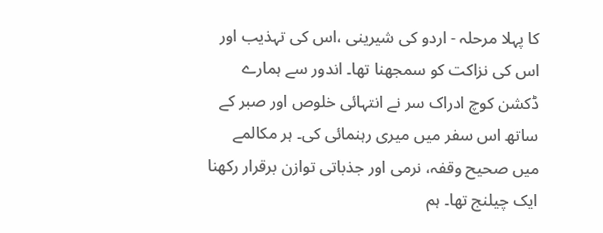کا پہلا مرحلہ - اردو کی شیرینی ،اس کی تہذیب اور اس کی نزاکت کو سمجھنا تھا۔ اندور سے ہمارے ڈکشن کوچ ادراک سر نے انتہائی خلوص اور صبر کے ساتھ اس سفر میں میری رہنمائی کی۔ ہر مکالمے میں صحیح وقفہ، نرمی اور جذباتی توازن برقرار رکھنا ایک چیلنج تھا۔ ہم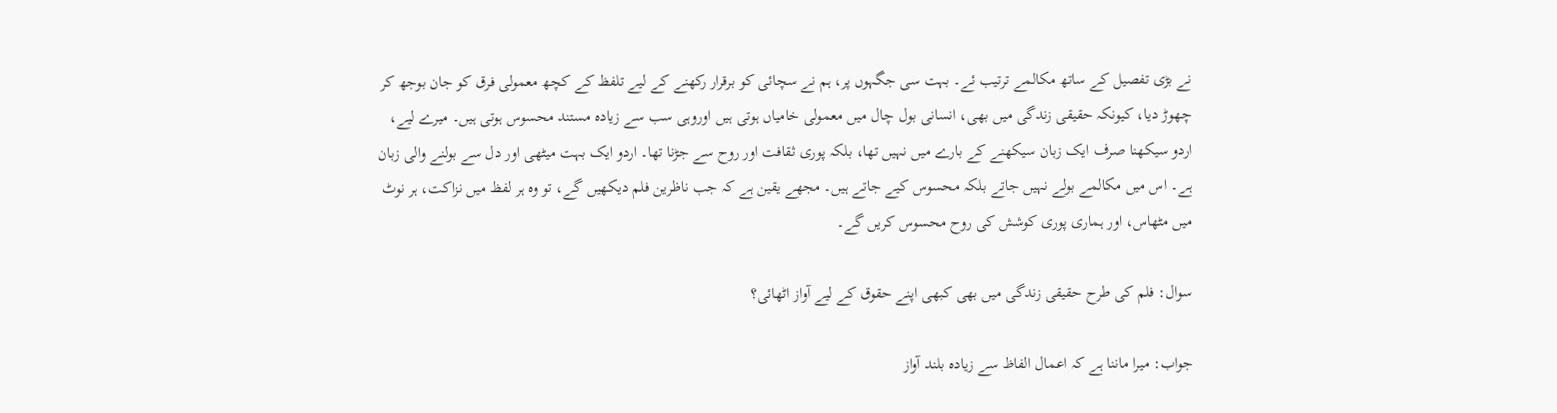نے بڑی تفصیل کے ساتھ مکالمے ترتیب ئے۔ بہت سی جگہوں پر، ہم نے سچائی کو برقرار رکھنے کے لیے تلفظ کے کچھ معمولی فرق کو جان بوجھ کر چھوڑ دیا، کیونکہ حقیقی زندگی میں بھی، انسانی بول چال میں معمولی خامیاں ہوتی ہیں اوروہی سب سے زیادہ مستند محسوس ہوتی ہیں۔ میرے لیے، اردو سیکھنا صرف ایک زبان سیکھنے کے بارے میں نہیں تھا، بلکہ پوری ثقافت اور روح سے جڑنا تھا۔ اردو ایک بہت میٹھی اور دل سے بولنے والی زبان ہے۔ اس میں مکالمے بولے نہیں جاتے بلکہ محسوس کیے جاتے ہیں۔ مجھے یقین ہے کہ جب ناظرین فلم دیکھیں گے، تو وہ ہر لفظ میں نزاکت، ہر نوٹ میں مٹھاس، اور ہماری پوری کوشش کی روح محسوس کریں گے۔

سوال: فلم کی طرح حقیقی زندگی میں بھی کبھی اپنے حقوق کے لیے آواز اٹھائی؟

جواب: میرا ماننا ہے کہ اعمال الفاظ سے زیادہ بلند آواز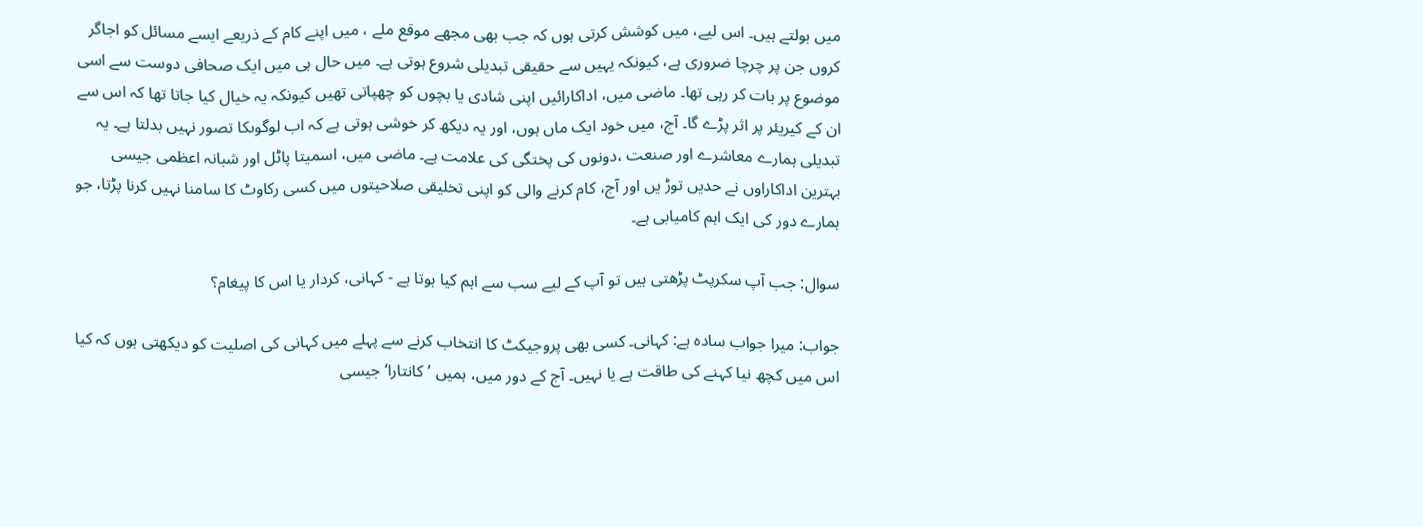میں بولتے ہیں۔ اس لیے، میں کوشش کرتی ہوں کہ جب بھی مجھے موقع ملے ، میں اپنے کام کے ذریعے ایسے مسائل کو اجاگر کروں جن پر چرچا ضروری ہے، کیونکہ یہیں سے حقیقی تبدیلی شروع ہوتی ہے۔ میں حال ہی میں ایک صحافی دوست سے اسی موضوع پر بات کر رہی تھا۔ ماضی میں، اداکارائیں اپنی شادی یا بچوں کو چھپاتی تھیں کیونکہ یہ خیال کیا جاتا تھا کہ اس سے ان کے کیریئر پر اثر پڑے گا۔ آج، میں خود ایک ماں ہوں، اور یہ دیکھ کر خوشی ہوتی ہے کہ اب لوگوںکا تصور نہیں بدلتا ہے۔ یہ تبدیلی ہمارے معاشرے اور صنعت ،دونوں کی پختگی کی علامت ہے۔ ماضی میں، اسمیتا پاٹل اور شبانہ اعظمی جیسی بہترین اداکاراوں نے حدیں توڑ یں اور آج، کام کرنے والی کو اپنی تخلیقی صلاحیتوں میں کسی رکاوٹ کا سامنا نہیں کرنا پڑتا، جو ہمارے دور کی ایک اہم کامیابی ہے۔

سوال: جب آپ سکرپٹ پڑھتی ہیں تو آپ کے لیے سب سے اہم کیا ہوتا ہے - کہانی، کردار یا اس کا پیغام؟

جواب: میرا جواب سادہ ہے: کہانی۔ کسی بھی پروجیکٹ کا انتخاب کرنے سے پہلے میں کہانی کی اصلیت کو دیکھتی ہوں کہ کیا اس میں کچھ نیا کہنے کی طاقت ہے یا نہیں۔ آج کے دور میں، ہمیں ’کانتارا‘ جیسی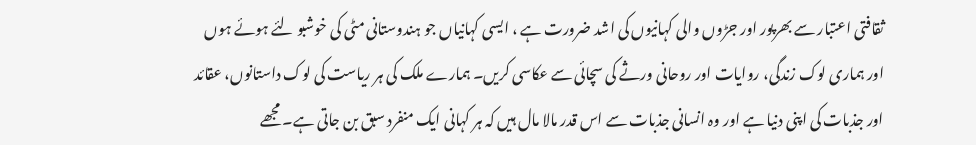ثقافتی اعتبار سے بھرپور اور جڑوں والی کہانیوں کی اشد ضرورت ہے ، ایسی کہانیاں جو ہندوستانی مٹی کی خوشبو لئے ہوئے ہوں اور ہماری لوک زندگی، روایات اور روحانی ورثے کی سچائی سے عکاسی کریں۔ ہمارے ملک کی ہر ریاست کی لوک داستانوں، عقائد اور جذبات کی اپنی دنیا ہے اور وہ انسانی جذبات سے اس قدر مالا مال ہیں کہ ہر کہانی ایک منفرد سبق بن جاتی ہے۔ مجھے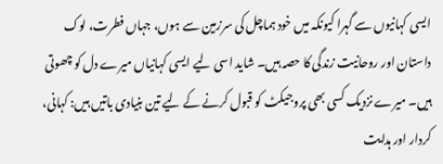ایسی کہانیوں سے گہرا کیونکہ میں خود ہماچل کی سرزمین سے ہوں، جہاں فطرت، لوک داستان اور روحانیت زندگی کا حصہ ہیں۔ شاید اسی لیے ایسی کہانیاں میرے دل کو چھوتی ہیں۔ میرے نزدیک کسی بھی پروجیکٹ کو قبول کرنے کے لیے تین بنیادی باتیں ہیں: کہانی، کردار اور ہدایت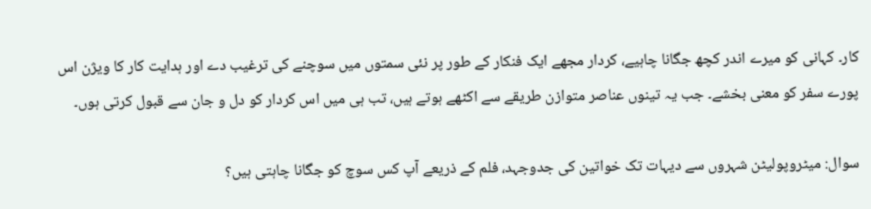کار۔ کہانی کو میرے اندر کچھ جگانا چاہیے، کردار مجھے ایک فنکار کے طور پر نئی سمتوں میں سوچنے کی ترغیب دے اور ہدایت کار کا ویژن اس پورے سفر کو معنی بخشے۔ جب یہ تینوں عناصر متوازن طریقے سے اکٹھے ہوتے ہیں، تب ہی میں اس کردار کو دل و جان سے قبول کرتی ہوں۔

سوال: میٹروپولیٹن شہروں سے دیہات تک خواتین کی جدوجہد، فلم کے ذریعے آپ کس سوچ کو جگانا چاہتی ہیں؟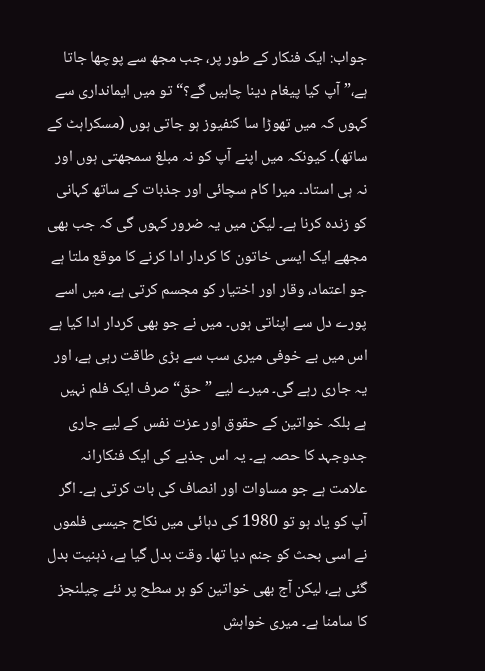جواب: ایک فنکار کے طور پر، جب مجھ سے پوچھا جاتا ہے،”آپ کیا پیغام دینا چاہیں گے؟“ تو میں ایمانداری سے کہوں کہ میں تھوڑا سا کنفیوز ہو جاتی ہوں (مسکراہٹ کے ساتھ)۔ کیونکہ میں اپنے آپ کو نہ مبلغ سمجھتی ہوں اور نہ ہی استاد۔ میرا کام سچائی اور جذبات کے ساتھ کہانی کو زندہ کرنا ہے۔ لیکن میں یہ ضرور کہوں گی کہ جب بھی مجھے ایک ایسی خاتون کا کردار ادا کرنے کا موقع ملتا ہے جو اعتماد، وقار اور اختیار کو مجسم کرتی ہے، میں اسے پورے دل سے اپناتی ہوں۔ میں نے جو بھی کردار ادا کیا ہے اس میں بے خوفی میری سب سے بڑی طاقت رہی ہے، اور یہ جاری رہے گی۔ میرے لیے ”حق“ صرف ایک فلم نہیں ہے بلکہ خواتین کے حقوق اور عزت نفس کے لیے جاری جدوجہد کا حصہ ہے۔ یہ اس جذبے کی ایک فنکارانہ علامت ہے جو مساوات اور انصاف کی بات کرتی ہے۔ اگر آپ کو یاد ہو تو 1980 کی دہائی میں نکاح جیسی فلموں نے اسی بحث کو جنم دیا تھا۔ وقت بدل گیا ہے، ذہنیت بدل گئی ہے، لیکن آج بھی خواتین کو ہر سطح پر نئے چیلنجز کا سامنا ہے۔ میری خواہش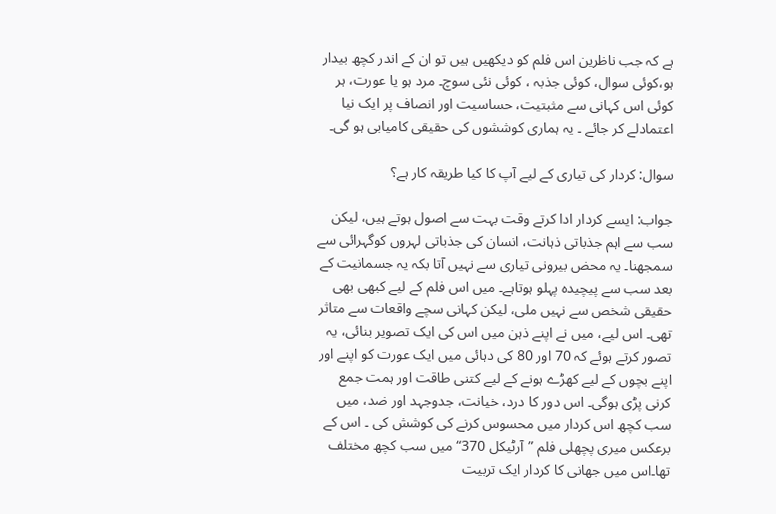ہے کہ جب ناظرین اس فلم کو دیکھیں ہیں تو ان کے اندر کچھ بیدار ہو،کوئی سوال، کوئی جذبہ ، کوئی نئی سوچ۔ مرد ہو یا عورت، ہر کوئی اس کہانی سے مثبتیت، حساسیت اور انصاف پر ایک نیا اعتمادلے کر جائے ۔ یہ ہماری کوششوں کی حقیقی کامیابی ہو گی۔

سوال: کردار کی تیاری کے لیے آپ کا کیا طریقہ کار ہے؟

جواب: ایسے کردار ادا کرتے وقت بہت سے اصول ہوتے ہیں، لیکن سب سے اہم جذباتی ذہانت، انسان کی جذباتی لہروں کوگہرائی سے سمجھنا۔ یہ محض بیرونی تیاری سے نہیں آتا بکہ یہ جسمانیت کے بعد سب سے پیچیدہ پہلو ہوتاہے۔ میں اس فلم کے لیے کبھی بھی حقیقی شخص سے نہیں ملی، لیکن کہانی سچے واقعات سے متاثر تھی۔ اس لیے، میں نے اپنے ذہن میں اس کی ایک تصویر بنائی، یہ تصور کرتے ہوئے کہ 70 اور 80 کی دہائی میں ایک عورت کو اپنے اور اپنے بچوں کے لیے کھڑے ہونے کے لیے کتنی طاقت اور ہمت جمع کرنی پڑی ہوگی۔ اس دور کا درد، خیانت، جدوجہد اور ضد، میں سب کچھ اس کردار میں محسوس کرنے کی کوشش کی ۔ اس کے برعکس میری پچھلی فلم ”آرٹیکل 370“ میں سب کچھ مختلف تھا۔اس میں جھانی کا کردار ایک تربیت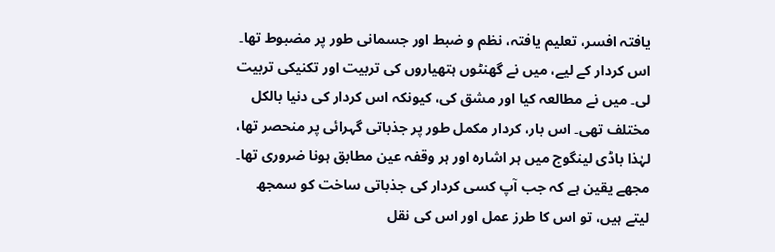یافتہ افسر، تعلیم یافتہ، نظم و ضبط اور جسمانی طور پر مضبوط تھا۔ اس کردار کے لیے، میں نے گھنٹوں ہتھیاروں کی تربیت اور تکنیکی تربیت لی۔ میں نے مطالعہ کیا اور مشق کی، کیونکہ اس کردار کی دنیا بالکل مختلف تھی۔ اس بار، کردار مکمل طور پر جذباتی گہرائی پر منحصر تھا، لہٰذا باڈی لینگوج میں ہر اشارہ اور ہر وقفہ عین مطابق ہونا ضروری تھا۔ مجھے یقین ہے کہ جب آپ کسی کردار کی جذباتی ساخت کو سمجھ لیتے ہیں، تو اس کا طرز عمل اور اس کی نقل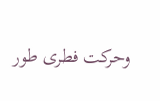وحرکت فطری طور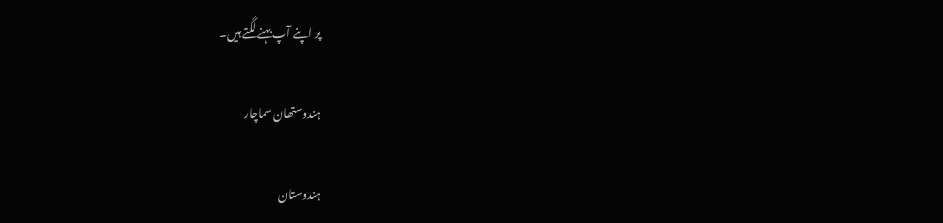پر اپنے آپ بہنے لگتے ہیں۔

ہندوستھان سماچار

ہندوستان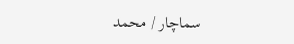سماچار / محمد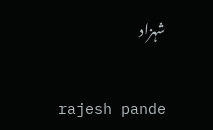شہزاد


 rajesh pande